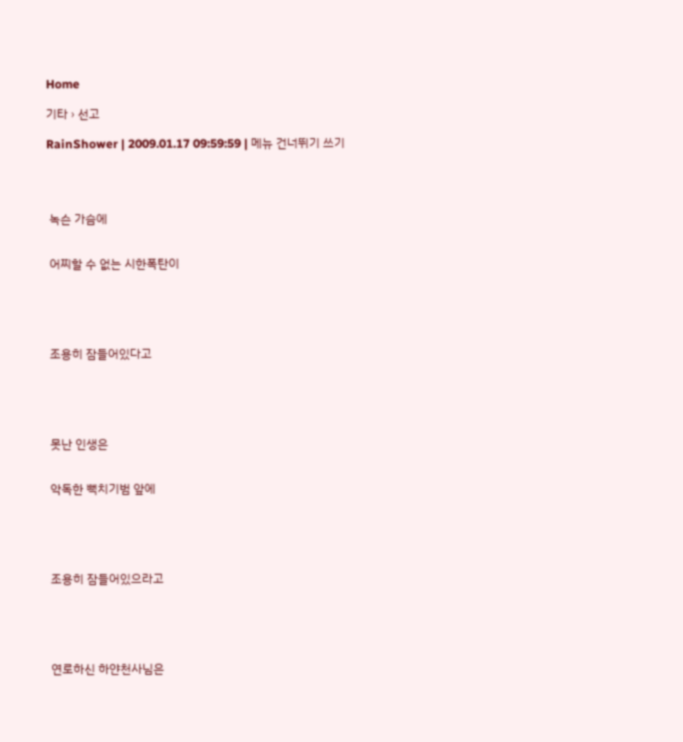Home

기타 › 선고

RainShower | 2009.01.17 09:59:59 | 메뉴 건너뛰기 쓰기




 녹슨 가슴에


 어찌할 수 없는 시한폭탄이





 조용히 잠들어있다고





 못난 인생은


 악독한 뻑치기범 앞에





 조용히 잠들어있으라고





 연로하신 하얀천사님은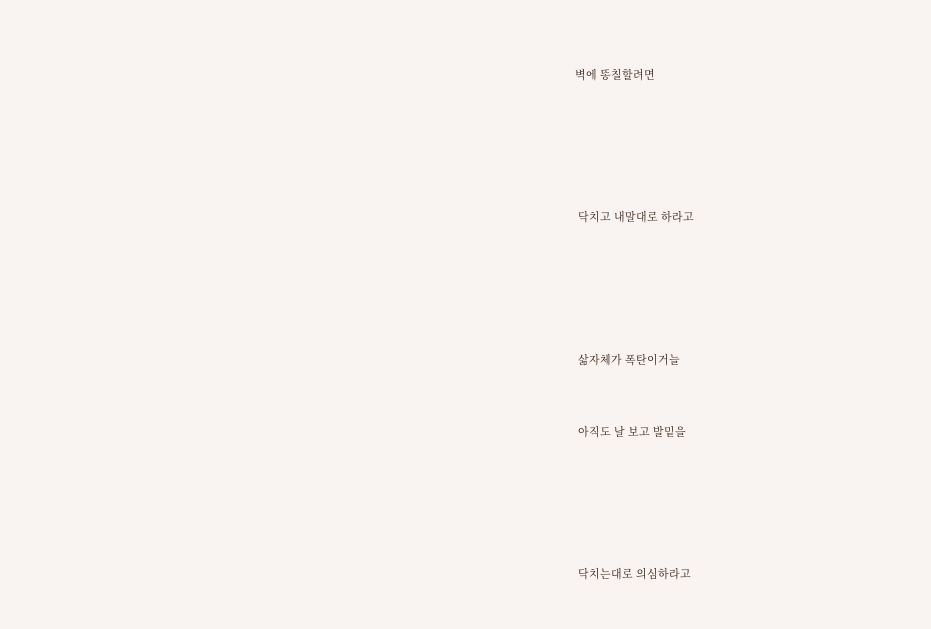벽에 똥칠할려면





 닥치고 내말대로 하라고





 삶자체가 폭탄이거늘


 아직도 날 보고 발밑을





 닥치는대로 의심하라고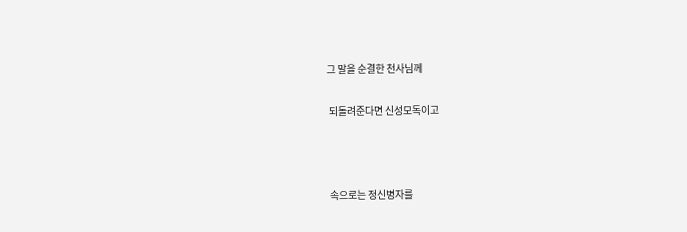그 말을 순결한 천사님께


 되돌려준다면 신성모독이고





 속으로는 정신병자를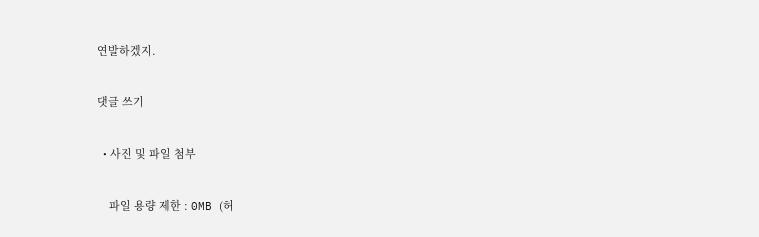연발하겠지.

댓글 쓰기

  • 사진 및 파일 첨부

    파일 용량 제한 : 0MB (허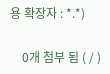용 확장자 : *.*)

    0개 첨부 됨 ( / )